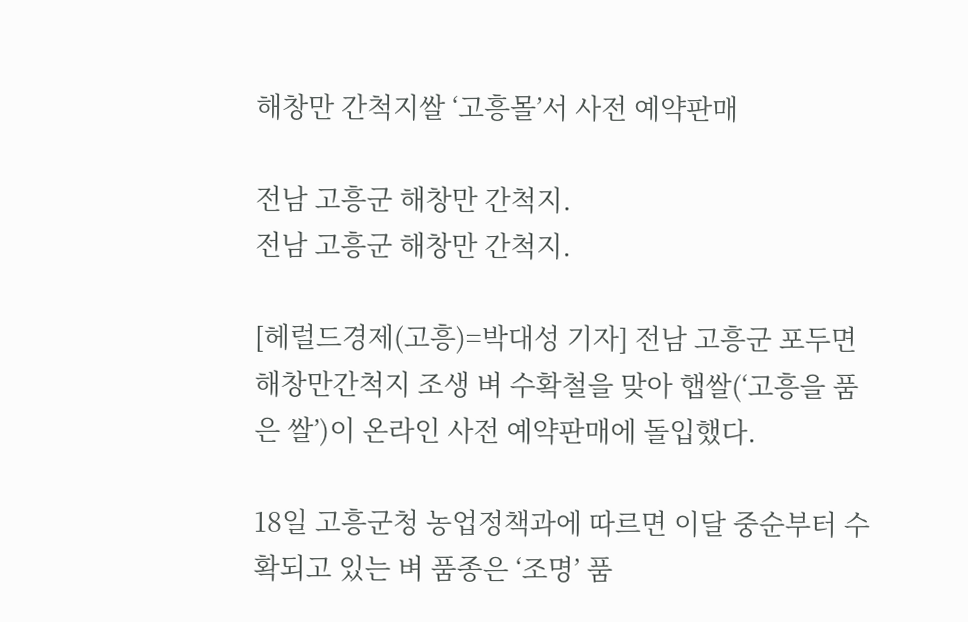해창만 간척지쌀 ‘고흥몰’서 사전 예약판매

전남 고흥군 해창만 간척지.
전남 고흥군 해창만 간척지.

[헤럴드경제(고흥)=박대성 기자] 전남 고흥군 포두면 해창만간척지 조생 벼 수확철을 맞아 햅쌀(‘고흥을 품은 쌀’)이 온라인 사전 예약판매에 돌입했다.

18일 고흥군청 농업정책과에 따르면 이달 중순부터 수확되고 있는 벼 품종은 ‘조명’ 품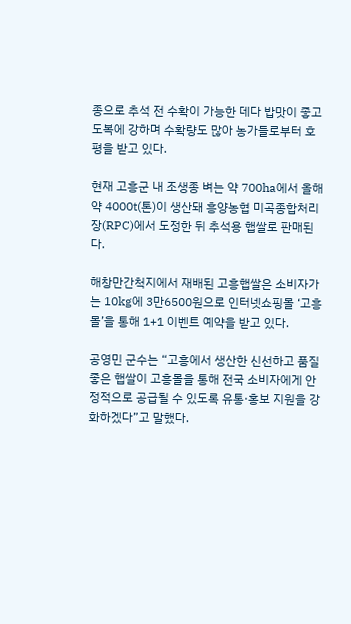종으로 추석 전 수확이 가능한 데다 밥맛이 좋고 도복에 강하며 수확량도 많아 농가들로부터 호평을 받고 있다.

현재 고흥군 내 조생종 벼는 약 700ha에서 올해 약 4000t(톤)이 생산돼 흥양농협 미곡종합처리장(RPC)에서 도정한 뒤 추석용 햅쌀로 판매된다.

해창만간척지에서 재배된 고흥햅쌀은 소비자가는 10kg에 3만6500원으로 인터넷쇼핑몰 ‘고흥몰’을 통해 1+1 이벤트 예약을 받고 있다.

공영민 군수는 “고흥에서 생산한 신선하고 품질 좋은 햅쌀이 고흥몰을 통해 전국 소비자에게 안정적으로 공급될 수 있도록 유통·홍보 지원을 강화하겠다”고 말했다.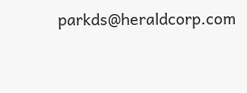parkds@heraldcorp.com